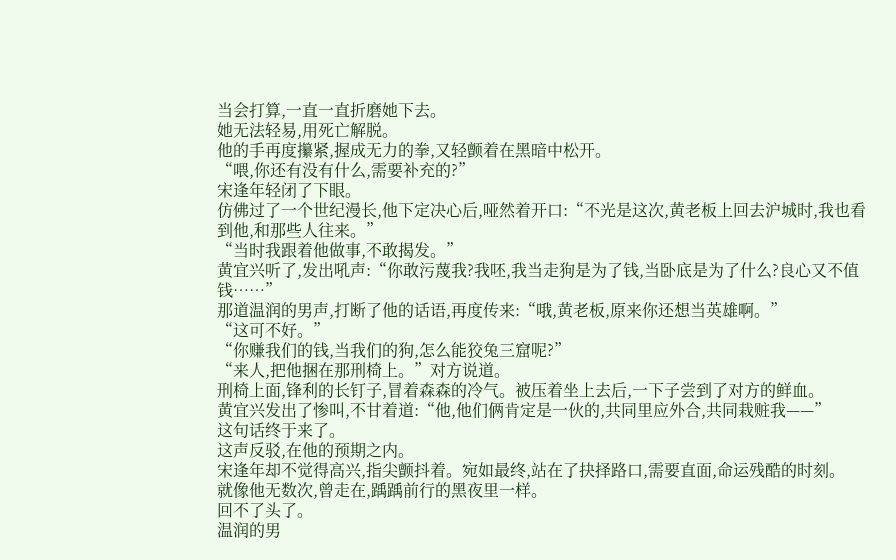当会打算,一直一直折磨她下去。
她无法轻易,用死亡解脱。
他的手再度攥紧,握成无力的拳,又轻颤着在黑暗中松开。
“喂,你还有没有什么,需要补充的?”
宋逢年轻闭了下眼。
仿佛过了一个世纪漫长,他下定决心后,哑然着开口:“不光是这次,黄老板上回去沪城时,我也看到他,和那些人往来。”
“当时我跟着他做事,不敢揭发。”
黄宜兴听了,发出吼声:“你敢污蔑我?我呸,我当走狗是为了钱,当卧底是为了什么?良心又不值钱……”
那道温润的男声,打断了他的话语,再度传来:“哦,黄老板,原来你还想当英雄啊。”
“这可不好。”
“你赚我们的钱,当我们的狗,怎么能狡兔三窟呢?”
“来人,把他捆在那刑椅上。”对方说道。
刑椅上面,锋利的长钉子,冒着森森的冷气。被压着坐上去后,一下子尝到了对方的鲜血。
黄宜兴发出了惨叫,不甘着道:“他,他们俩肯定是一伙的,共同里应外合,共同栽赃我——”
这句话终于来了。
这声反驳,在他的预期之内。
宋逢年却不觉得高兴,指尖颤抖着。宛如最终,站在了抉择路口,需要直面,命运残酷的时刻。
就像他无数次,曾走在,踽踽前行的黑夜里一样。
回不了头了。
温润的男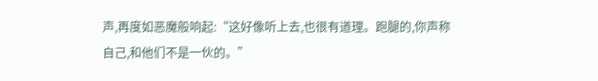声,再度如恶魔般响起:“这好像听上去,也很有道理。跑腿的,你声称自己,和他们不是一伙的。”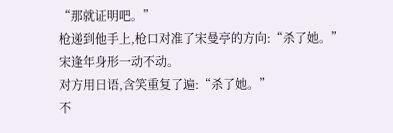“那就证明吧。”
枪递到他手上,枪口对准了宋曼亭的方向:“杀了她。”
宋逢年身形一动不动。
对方用日语,含笑重复了遍:“杀了她。”
不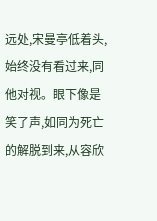远处,宋曼亭低着头,始终没有看过来,同他对视。眼下像是笑了声,如同为死亡的解脱到来,从容欣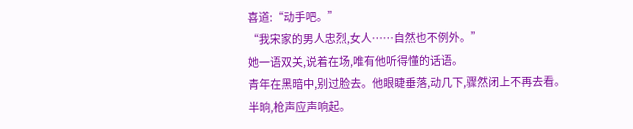喜道:“动手吧。”
“我宋家的男人忠烈,女人……自然也不例外。”
她一语双关,说着在场,唯有他听得懂的话语。
青年在黑暗中,别过脸去。他眼睫垂落,动几下,骤然闭上不再去看。
半晌,枪声应声响起。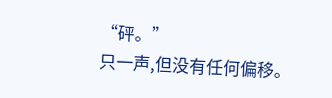“砰。”
只一声,但没有任何偏移。